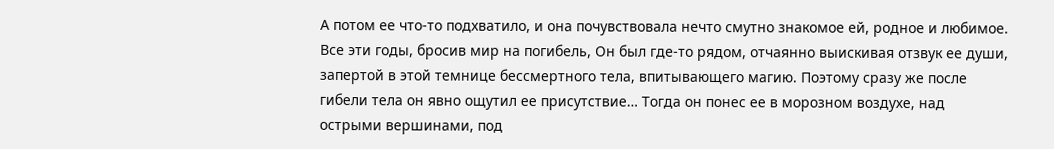А потом ее что-то подхватило, и она почувствовала нечто смутно знакомое ей, родное и любимое. Все эти годы, бросив мир на погибель, Он был где-то рядом, отчаянно выискивая отзвук ее души, запертой в этой темнице бессмертного тела, впитывающего магию. Поэтому сразу же после гибели тела он явно ощутил ее присутствие… Тогда он понес ее в морозном воздухе, над острыми вершинами, под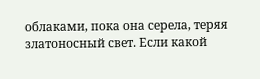облаками, пока она серела, теряя златоносный свет. Если какой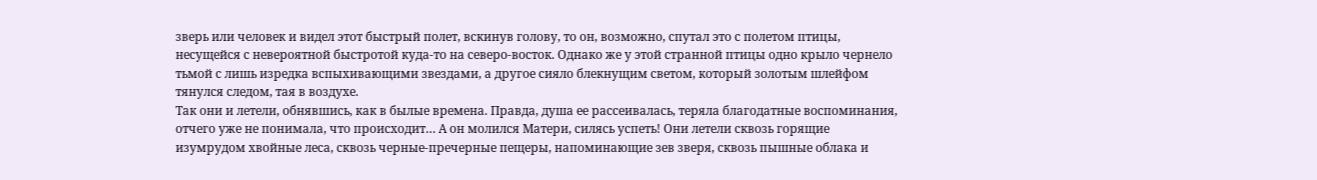зверь или человек и видел этот быстрый полет, вскинув голову, то он, возможно, спутал это с полетом птицы, несущейся с невероятной быстротой куда-то на северо-восток. Однако же у этой странной птицы одно крыло чернело тьмой с лишь изредка вспыхивающими звездами, а другое сияло блекнущим светом, который золотым шлейфом тянулся следом, тая в воздухе.
Так они и летели, обнявшись, как в былые времена. Правда, душа ее рассеивалась, теряла благодатные воспоминания, отчего уже не понимала, что происходит… А он молился Матери, силясь успеть! Они летели сквозь горящие изумрудом хвойные леса, сквозь черные-пречерные пещеры, напоминающие зев зверя, сквозь пышные облака и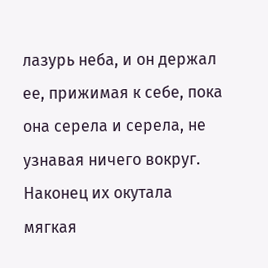лазурь неба, и он держал ее, прижимая к себе, пока она серела и серела, не узнавая ничего вокруг.
Наконец их окутала мягкая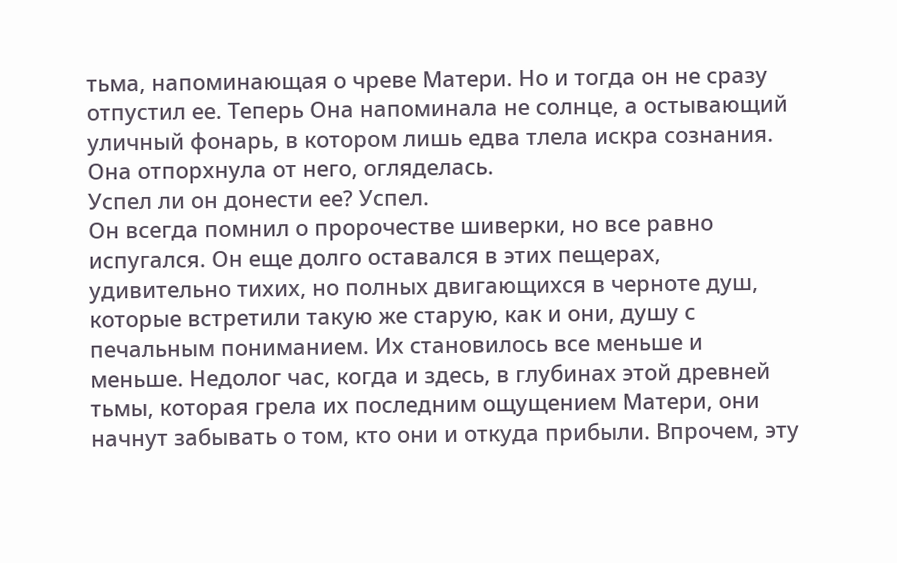тьма, напоминающая о чреве Матери. Но и тогда он не сразу отпустил ее. Теперь Она напоминала не солнце, а остывающий уличный фонарь, в котором лишь едва тлела искра сознания. Она отпорхнула от него, огляделась.
Успел ли он донести ее? Успел.
Он всегда помнил о пророчестве шиверки, но все равно испугался. Он еще долго оставался в этих пещерах, удивительно тихих, но полных двигающихся в черноте душ, которые встретили такую же старую, как и они, душу с печальным пониманием. Их становилось все меньше и меньше. Недолог час, когда и здесь, в глубинах этой древней тьмы, которая грела их последним ощущением Матери, они начнут забывать о том, кто они и откуда прибыли. Впрочем, эту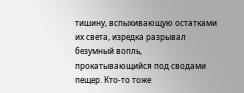тишину, вспыхивающую остатками их света, изредка разрывал безумный вопль, прокатывающийся под сводами пещер. Кто-то тоже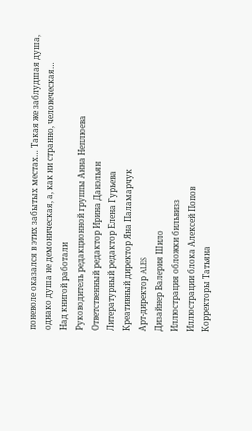поневоле оказался в этих забытых местах… Такая же заблудшая душа, однако душа не демоническая, а, как ни странно, человеческая…
Над книгой работали
Руководитель редакционной группы Анна Неплюева
Ответственный редактор Ирина Данэльян
Литературный редактор Елена Гурьева
Креативный директор Яна Паламарчук
Арт-директор ALES
Дизайнер Валерия Шило
Иллюстрация обложки бильвизз
Иллюстрации блока Алексей Попов
Корректоры Татьяна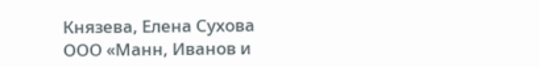Князева, Елена Сухова
ООО «Манн, Иванов и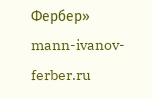Фербер»
mann-ivanov-ferber.ru